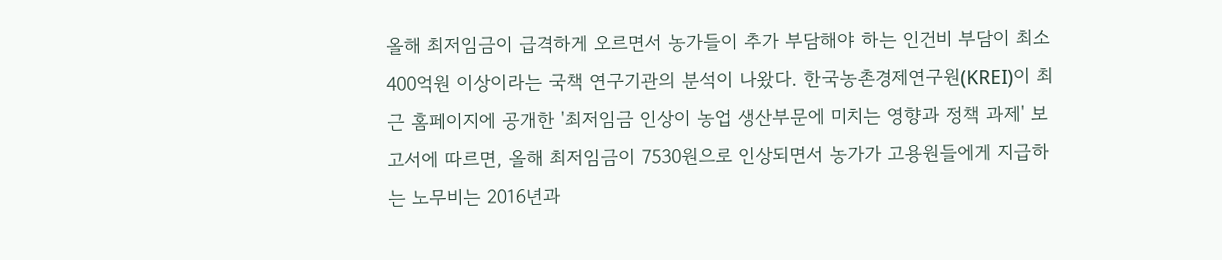올해 최저임금이 급격하게 오르면서 농가들이 추가 부담해야 하는 인건비 부담이 최소 400억원 이상이라는 국책 연구기관의 분석이 나왔다. 한국농촌경제연구원(KREI)이 최근 홈페이지에 공개한 '최저임금 인상이 농업 생산부문에 미치는 영향과 정책 과제' 보고서에 따르면, 올해 최저임금이 7530원으로 인상되면서 농가가 고용원들에게 지급하는 노무비는 2016년과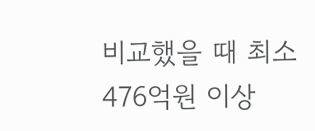비교했을 때 최소 476억원 이상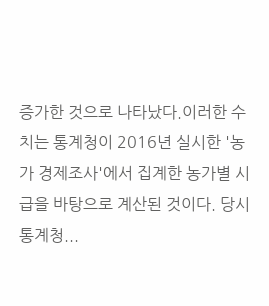증가한 것으로 나타났다.이러한 수치는 통계청이 2016년 실시한 '농가 경제조사'에서 집계한 농가별 시급을 바탕으로 계산된 것이다. 당시 통계청...